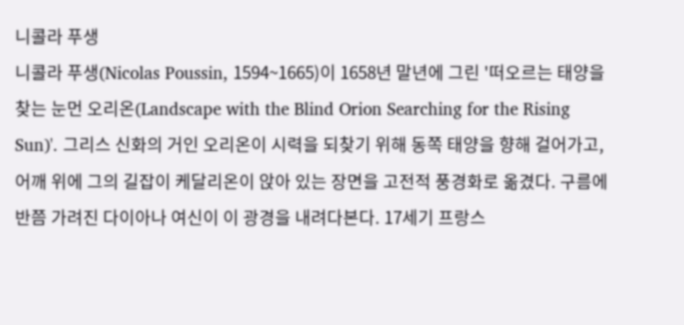니콜라 푸생
니콜라 푸생(Nicolas Poussin, 1594~1665)이 1658년 말년에 그린 '떠오르는 태양을 찾는 눈먼 오리온(Landscape with the Blind Orion Searching for the Rising Sun)'. 그리스 신화의 거인 오리온이 시력을 되찾기 위해 동쪽 태양을 향해 걸어가고, 어깨 위에 그의 길잡이 케달리온이 앉아 있는 장면을 고전적 풍경화로 옮겼다. 구름에 반쯤 가려진 다이아나 여신이 이 광경을 내려다본다. 17세기 프랑스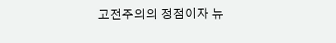고전주의의 정점이자 뉴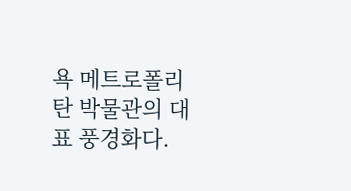욕 메트로폴리탄 박물관의 대표 풍경화다.